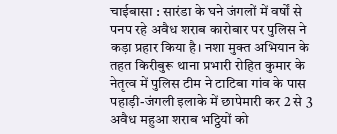चाईबासा : सारंडा के घने जंगलों में वर्षों से पनप रहे अवैध शराब कारोबार पर पुलिस ने कड़ा प्रहार किया है। नशा मुक्त अभियान के तहत किरीबुरू थाना प्रभारी रोहित कुमार के नेतृत्व में पुलिस टीम ने टाटिबा गांव के पास पहाड़ी-जंगली इलाके में छापेमारी कर 2 से 3 अवैध महुआ शराब भट्ठियों को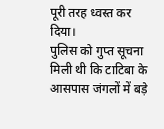पूरी तरह ध्वस्त कर दिया।
पुलिस को गुप्त सूचना मिली थी कि टाटिबा के आसपास जंगलों में बड़े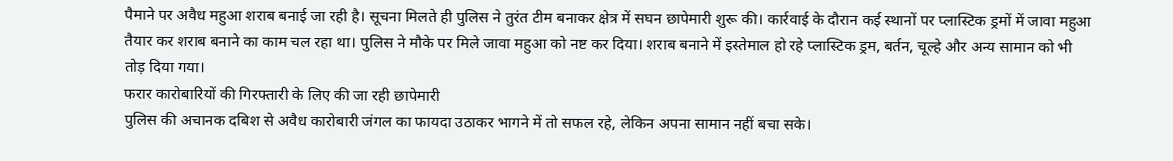पैमाने पर अवैध महुआ शराब बनाई जा रही है। सूचना मिलते ही पुलिस ने तुरंत टीम बनाकर क्षेत्र में सघन छापेमारी शुरू की। कार्रवाई के दौरान कई स्थानों पर प्लास्टिक ड्रमों में जावा महुआ तैयार कर शराब बनाने का काम चल रहा था। पुलिस ने मौके पर मिले जावा महुआ को नष्ट कर दिया। शराब बनाने में इस्तेमाल हो रहे प्लास्टिक ड्रम, बर्तन, चूल्हे और अन्य सामान को भी तोड़ दिया गया।
फरार कारोबारियों की गिरफ्तारी के लिए की जा रही छापेमारी
पुलिस की अचानक दबिश से अवैध कारोबारी जंगल का फायदा उठाकर भागने में तो सफल रहे, लेकिन अपना सामान नहीं बचा सके।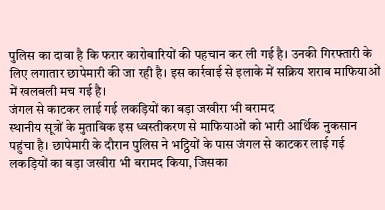पुलिस का दावा है कि फरार कारोबारियों की पहचान कर ली गई है। उनकी गिरफ्तारी के लिए लगातार छापेमारी की जा रही है। इस कार्रवाई से इलाके में सक्रिय शराब माफियाओं में खलबली मच गई है।
जंगल से काटकर लाई गई लकड़ियों का बड़ा जखीरा भी बरामद
स्थानीय सूत्रों के मुताबिक इस ध्वस्तीकरण से माफियाओं को भारी आर्थिक नुकसान पहुंचा है। छापेमारी के दौरान पुलिस ने भट्ठियों के पास जंगल से काटकर लाई गई लकड़ियों का बड़ा जखीरा भी बरामद किया, जिसका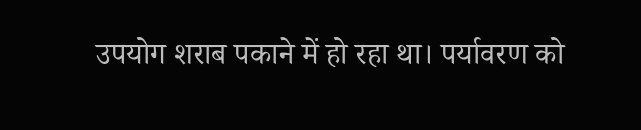उपयोग शराब पकाने में हो रहा था। पर्यावरण को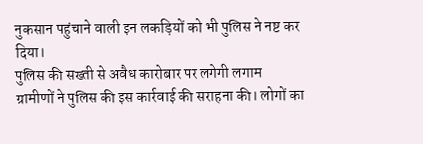नुकसान पहुंचाने वाली इन लकड़ियों को भी पुलिस ने नष्ट कर दिया।
पुलिस की सख्ती से अवैध कारोबार पर लगेगी लगाम
ग्रामीणों ने पुलिस की इस कार्रवाई की सराहना की। लोगों का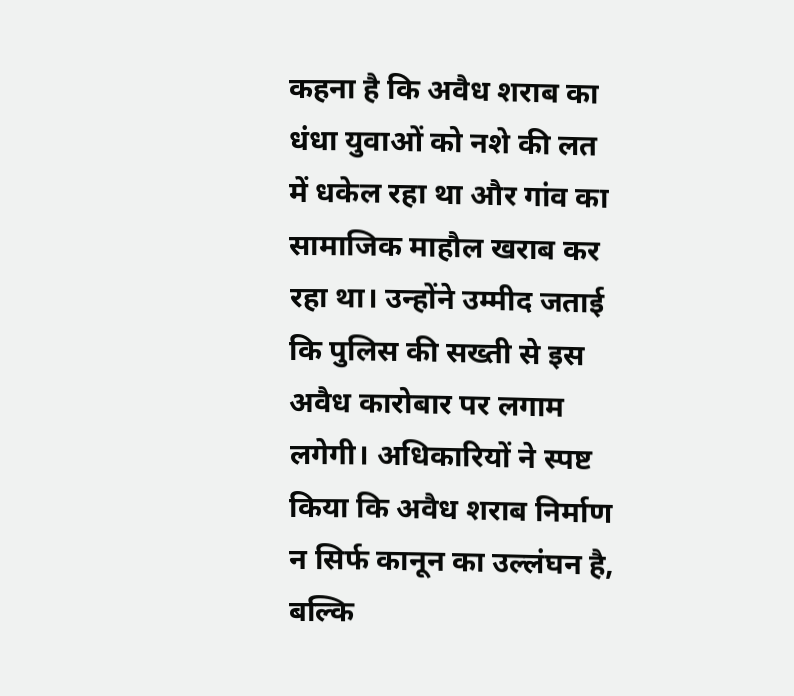कहना है कि अवैध शराब का धंधा युवाओं को नशे की लत में धकेल रहा था और गांव का सामाजिक माहौल खराब कर रहा था। उन्होंने उम्मीद जताई कि पुलिस की सख्ती से इस अवैध कारोबार पर लगाम लगेगी। अधिकारियों ने स्पष्ट किया कि अवैध शराब निर्माण न सिर्फ कानून का उल्लंघन है, बल्कि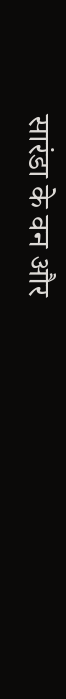सारंडा के वन और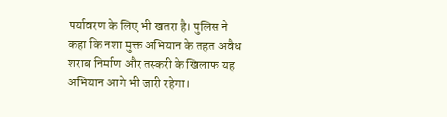पर्यावरण के लिए भी खतरा है। पुलिस ने कहा कि नशा मुक्त अभियान के तहत अवैध शराब निर्माण और तस्करी के खिलाफ यह अभियान आगे भी जारी रहेगा।